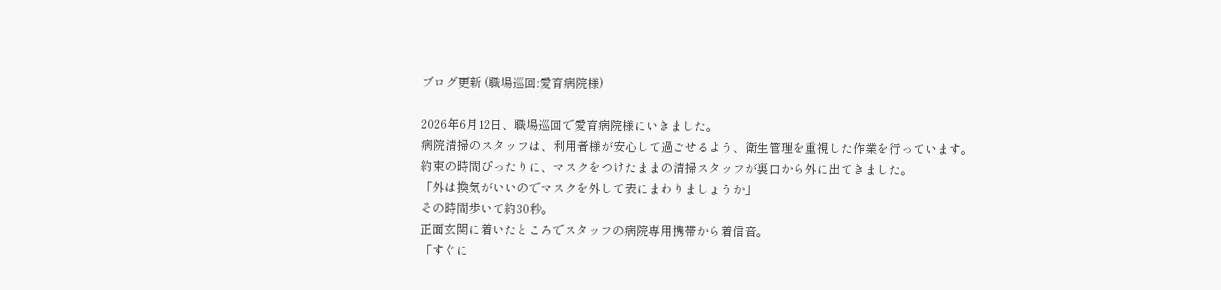ブログ更新 (職場巡回:愛育病院様)

2026年6月12日、職場巡回で愛育病院様にいきました。
病院清掃のスタッフは、利用者様が安心して過ごせるよう、衛生管理を重視した作業を行っています。
約束の時間ぴったりに、マスクをつけたままの清掃スタッフが裏口から外に出てきました。
「外は換気がいいのでマスクを外して表にまわりましょうか」
その時間歩いて約30秒。
正面玄関に着いたところでスタッフの病院専用携帯から着信音。
「すぐに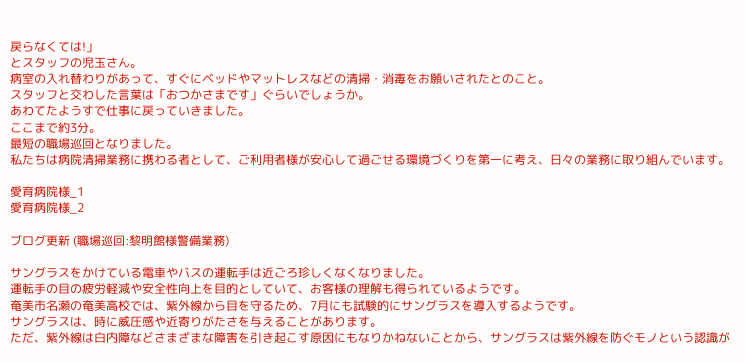戻らなくては!」
とスタッフの児玉さん。
病室の入れ替わりがあって、すぐにベッドやマットレスなどの清掃・消毒をお願いされたとのこと。
スタッフと交わした言葉は「おつかさまです」ぐらいでしょうか。
あわてたようすで仕事に戻っていきました。
ここまで約3分。
最短の職場巡回となりました。
私たちは病院清掃業務に携わる者として、ご利用者様が安心して過ごせる環境づくりを第一に考え、日々の業務に取り組んでいます。

愛育病院様_1
愛育病院様_2

ブログ更新 (職場巡回:黎明館様警備業務)

サングラスをかけている電車やバスの運転手は近ごろ珍しくなくなりました。
運転手の目の疲労軽減や安全性向上を目的としていて、お客様の理解も得られているようです。
奄美市名瀬の奄美高校では、紫外線から目を守るため、7月にも試験的にサングラスを導入するようです。
サングラスは、時に威圧感や近寄りがたさを与えることがあります。
ただ、紫外線は白内障などさまざまな障害を引き起こす原因にもなりかねないことから、サングラスは紫外線を防ぐモノという認識が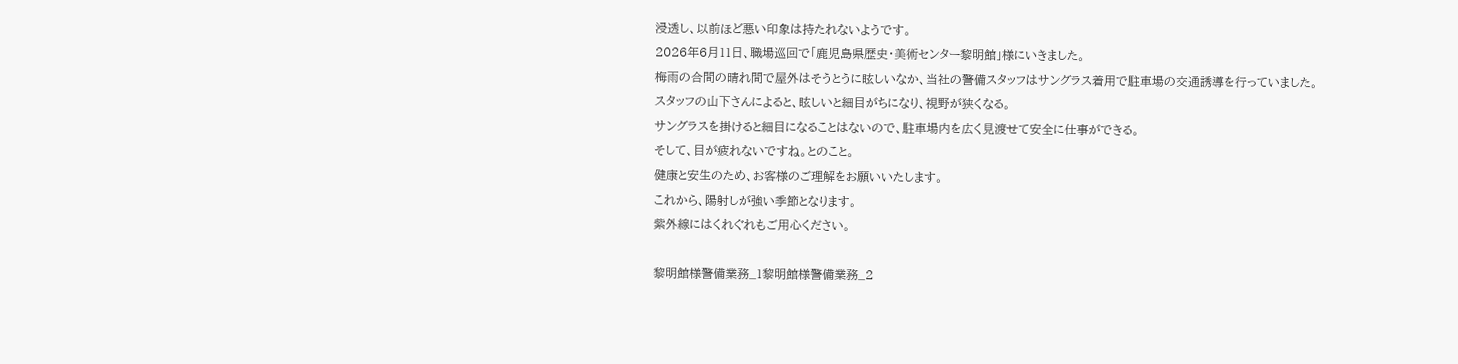浸透し、以前ほど悪い印象は持たれないようです。
2026年6月11日、職場巡回で「鹿児島県歴史・美術センター黎明館」様にいきました。
梅雨の合間の晴れ間で屋外はそうとうに眩しいなか、当社の警備スタッフはサングラス着用で駐車場の交通誘導を行っていました。
スタッフの山下さんによると、眩しいと細目がちになり、視野が狭くなる。
サングラスを掛けると細目になることはないので、駐車場内を広く見渡せて安全に仕事ができる。
そして、目が疲れないですね。とのこと。
健康と安生のため、お客様のご理解をお願いいたします。
これから、陽射しが強い季節となります。
紫外線にはくれぐれもご用心ください。

黎明館様警備業務_1黎明館様警備業務_2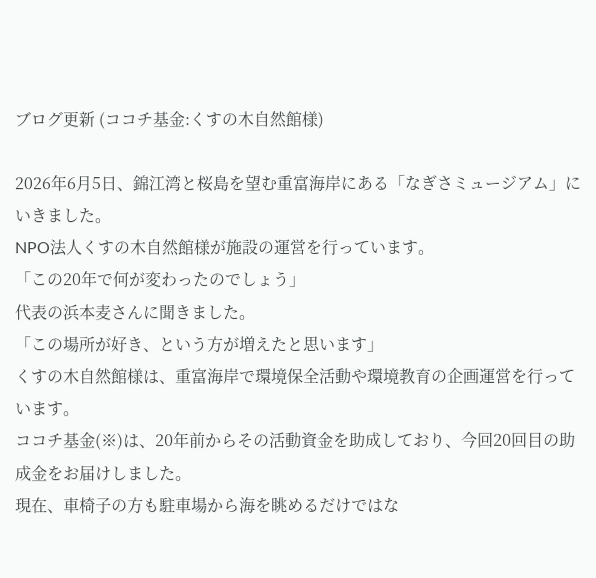ブログ更新 (ココチ基金:くすの木自然館様)

2026年6月5日、錦江湾と桜島を望む重富海岸にある「なぎさミュージアム」にいきました。
NPO法人くすの木自然館様が施設の運営を行っています。
「この20年で何が変わったのでしょう」
代表の浜本麦さんに聞きました。
「この場所が好き、という方が増えたと思います」
くすの木自然館様は、重富海岸で環境保全活動や環境教育の企画運営を行っています。
ココチ基金(※)は、20年前からその活動資金を助成しており、今回20回目の助成金をお届けしました。
現在、車椅子の方も駐車場から海を眺めるだけではな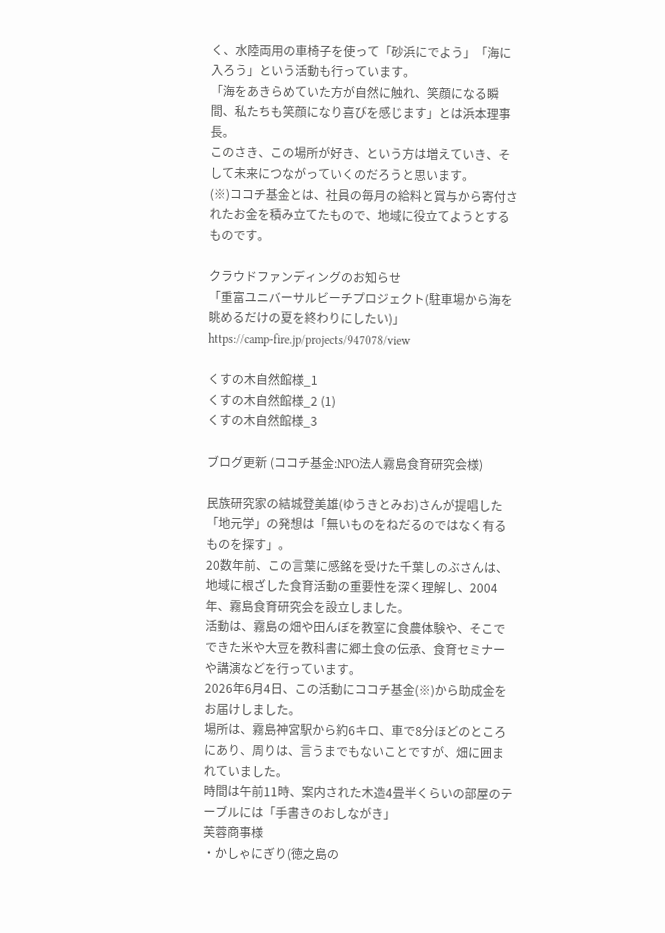く、水陸両用の車椅子を使って「砂浜にでよう」「海に入ろう」という活動も行っています。
「海をあきらめていた方が自然に触れ、笑顔になる瞬間、私たちも笑顔になり喜びを感じます」とは浜本理事長。
このさき、この場所が好き、という方は増えていき、そして未来につながっていくのだろうと思います。
(※)ココチ基金とは、社員の毎月の給料と賞与から寄付されたお金を積み立てたもので、地域に役立てようとするものです。

クラウドファンディングのお知らせ
「重富ユニバーサルビーチプロジェクト(駐車場から海を眺めるだけの夏を終わりにしたい)」
https://camp-fire.jp/projects/947078/view

くすの木自然館様_1
くすの木自然館様_2 (1)
くすの木自然館様_3

ブログ更新 (ココチ基金:NPO法人霧島食育研究会様)

民族研究家の結城登美雄(ゆうきとみお)さんが提唱した「地元学」の発想は「無いものをねだるのではなく有るものを探す」。
20数年前、この言葉に感銘を受けた千葉しのぶさんは、地域に根ざした食育活動の重要性を深く理解し、2004年、霧島食育研究会を設立しました。
活動は、霧島の畑や田んぼを教室に食農体験や、そこでできた米や大豆を教科書に郷土食の伝承、食育セミナーや講演などを行っています。
2026年6月4日、この活動にココチ基金(※)から助成金をお届けしました。
場所は、霧島神宮駅から約6キロ、車で8分ほどのところにあり、周りは、言うまでもないことですが、畑に囲まれていました。
時間は午前11時、案内された木造4畳半くらいの部屋のテーブルには「手書きのおしながき」
芙蓉商事様
・かしゃにぎり(徳之島の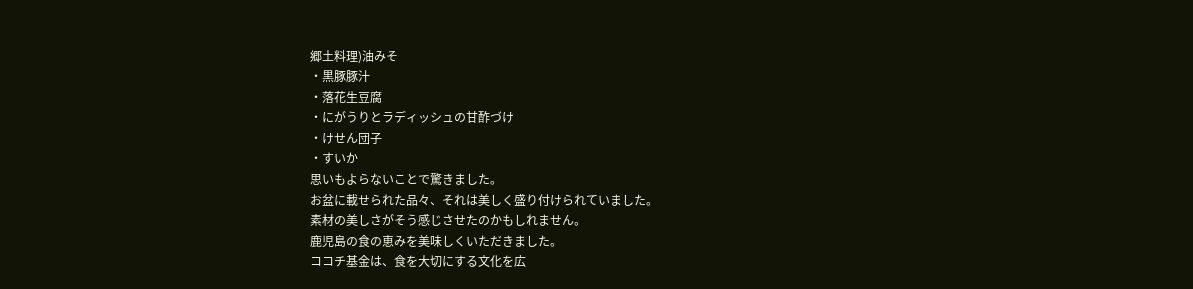郷土料理)油みそ
・黒豚豚汁
・落花生豆腐
・にがうりとラディッシュの甘酢づけ
・けせん団子
・すいか
思いもよらないことで驚きました。
お盆に載せられた品々、それは美しく盛り付けられていました。
素材の美しさがそう感じさせたのかもしれません。
鹿児島の食の恵みを美味しくいただきました。
ココチ基金は、食を大切にする文化を広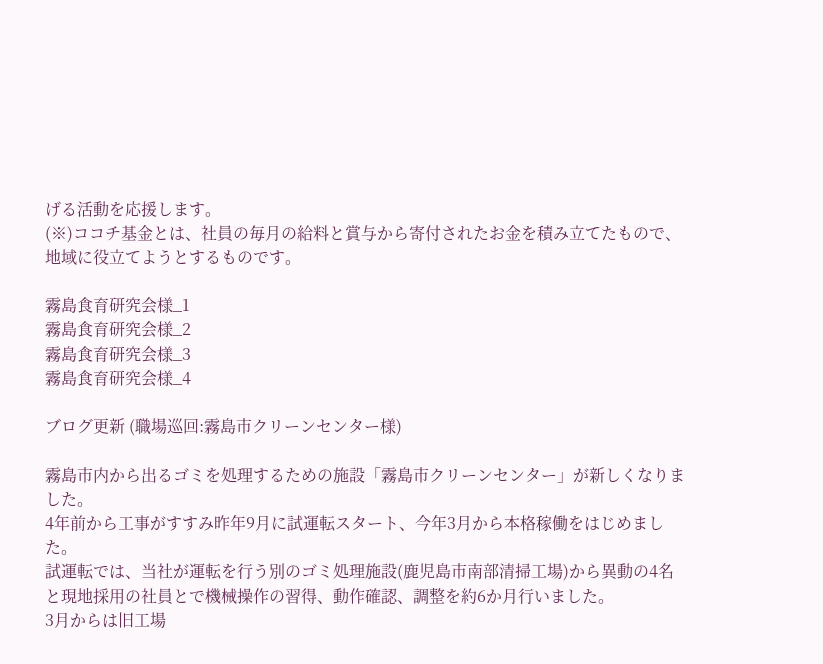げる活動を応援します。
(※)ココチ基金とは、社員の毎月の給料と賞与から寄付されたお金を積み立てたもので、地域に役立てようとするものです。

霧島食育研究会様_1
霧島食育研究会様_2
霧島食育研究会様_3
霧島食育研究会様_4

ブログ更新 (職場巡回:霧島市クリーンセンター様)

霧島市内から出るゴミを処理するための施設「霧島市クリーンセンター」が新しくなりました。
4年前から工事がすすみ昨年9月に試運転スタート、今年3月から本格稼働をはじめました。
試運転では、当社が運転を行う別のゴミ処理施設(鹿児島市南部清掃工場)から異動の4名と現地採用の社員とで機械操作の習得、動作確認、調整を約6か月行いました。
3月からは旧工場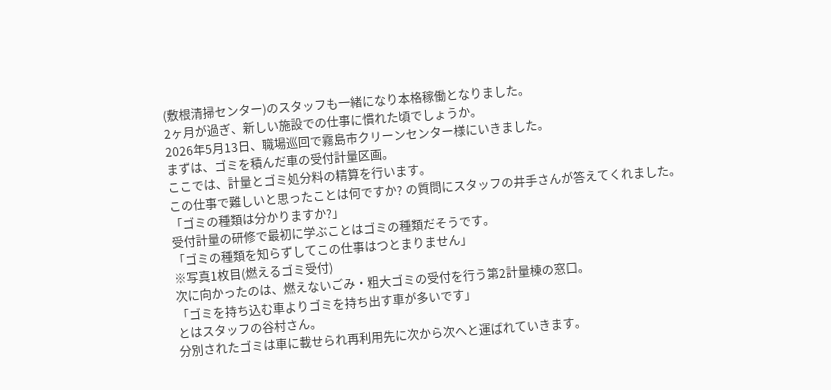(敷根清掃センター)のスタッフも一緒になり本格稼働となりました。
2ヶ月が過ぎ、新しい施設での仕事に慣れた頃でしょうか。
2026年5月13日、職場巡回で霧島市クリーンセンター様にいきました。
まずは、ゴミを積んだ車の受付計量区画。
ここでは、計量とゴミ処分料の精算を行います。
この仕事で難しいと思ったことは何ですか? の質問にスタッフの井手さんが答えてくれました。
「ゴミの種類は分かりますか?」
受付計量の研修で最初に学ぶことはゴミの種類だそうです。
「ゴミの種類を知らずしてこの仕事はつとまりません」
※写真1枚目(燃えるゴミ受付)
次に向かったのは、燃えないごみ・粗大ゴミの受付を行う第2計量棟の窓口。
「ゴミを持ち込む車よりゴミを持ち出す車が多いです」
とはスタッフの谷村さん。
分別されたゴミは車に載せられ再利用先に次から次へと運ばれていきます。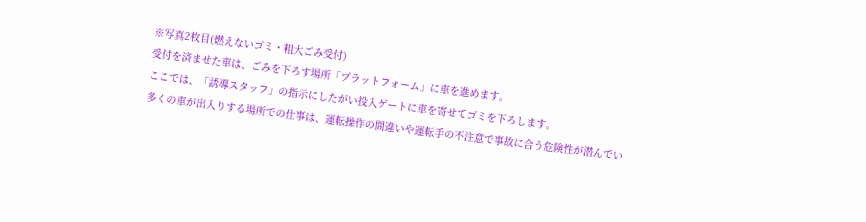※写真2枚目(燃えないゴミ・粗大ごみ受付)
受付を済ませた車は、ごみを下ろす場所「プラットフォーム」に車を進めます。
ここでは、「誘導スタッフ」の指示にしたがい投入ゲートに車を寄せてゴミを下ろします。
多くの車が出入りする場所での仕事は、運転操作の間違いや運転手の不注意で事故に合う危険性が潜んでい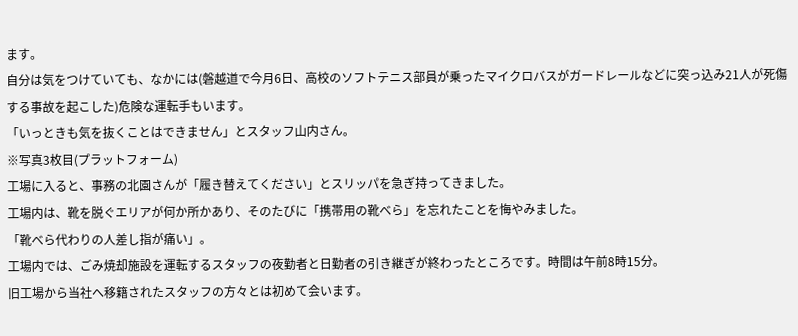ます。
自分は気をつけていても、なかには(磐越道で今月6日、高校のソフトテニス部員が乗ったマイクロバスがガードレールなどに突っ込み21人が死傷する事故を起こした)危険な運転手もいます。
「いっときも気を抜くことはできません」とスタッフ山内さん。
※写真3枚目(プラットフォーム)
工場に入ると、事務の北園さんが「履き替えてください」とスリッパを急ぎ持ってきました。
工場内は、靴を脱ぐエリアが何か所かあり、そのたびに「携帯用の靴べら」を忘れたことを悔やみました。
「靴べら代わりの人差し指が痛い」。
工場内では、ごみ焼却施設を運転するスタッフの夜勤者と日勤者の引き継ぎが終わったところです。時間は午前8時15分。
旧工場から当社へ移籍されたスタッフの方々とは初めて会います。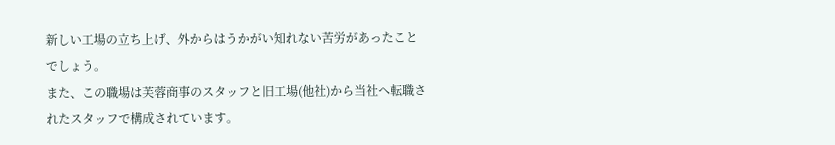新しい工場の立ち上げ、外からはうかがい知れない苦労があったことでしょう。
また、この職場は芙蓉商事のスタッフと旧工場(他社)から当社へ転職されたスタッフで構成されています。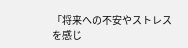「将来への不安やストレスを感じ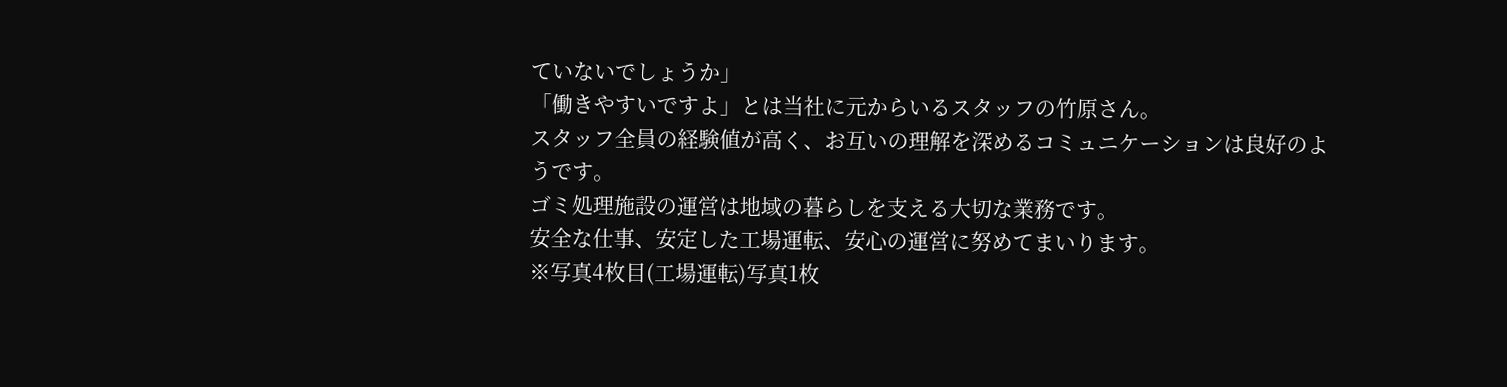ていないでしょうか」
「働きやすいですよ」とは当社に元からいるスタッフの竹原さん。
スタッフ全員の経験値が高く、お互いの理解を深めるコミュニケーションは良好のようです。
ゴミ処理施設の運営は地域の暮らしを支える大切な業務です。
安全な仕事、安定した工場運転、安心の運営に努めてまいります。
※写真4枚目(工場運転)写真1枚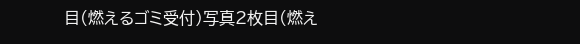目(燃えるゴミ受付)写真2枚目(燃え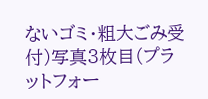ないゴミ・粗大ごみ受付)写真3枚目(プラットフォー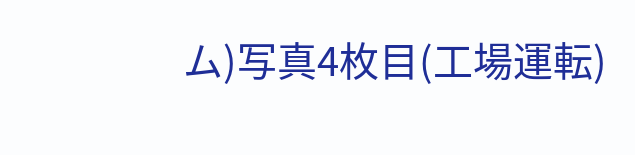ム)写真4枚目(工場運転)